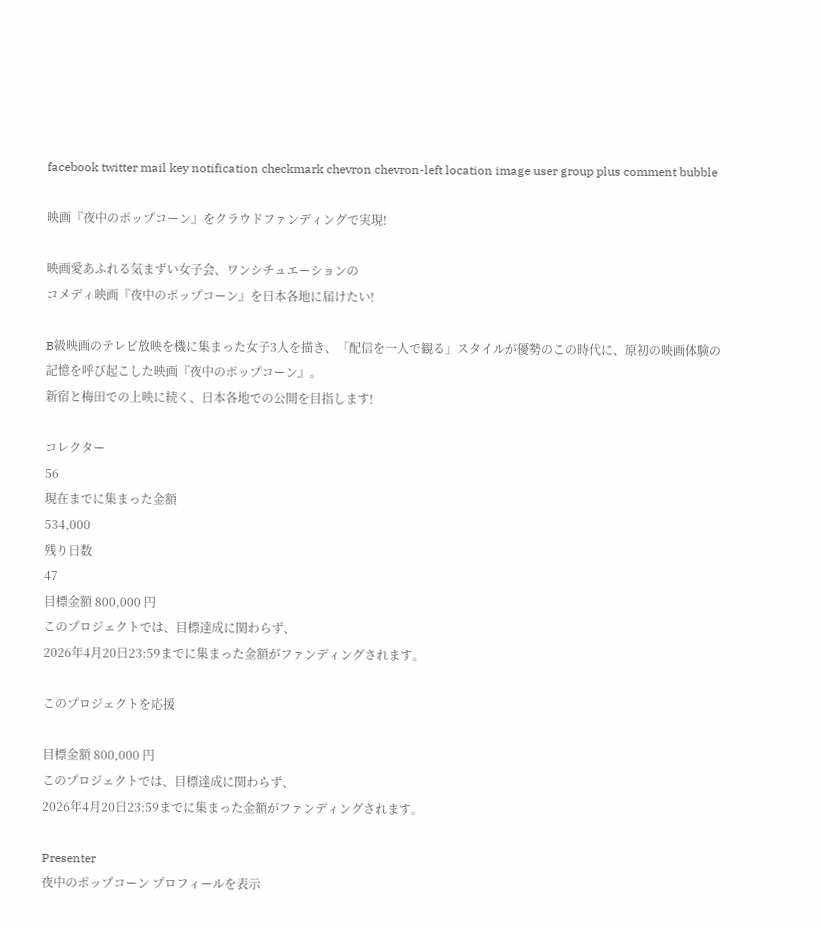facebook twitter mail key notification checkmark chevron chevron-left location image user group plus comment bubble

映画『夜中のポップコーン』をクラウドファンディングで実現!

映画愛あふれる気まずい女子会、ワンシチュエーションの
コメディ映画『夜中のポップコーン』を日本各地に届けたい!

B級映画のテレビ放映を機に集まった女子3人を描き、「配信を一人で観る」スタイルが優勢のこの時代に、原初の映画体験の記憶を呼び起こした映画『夜中のポップコーン』。
新宿と梅田での上映に続く、日本各地での公開を目指します!

コレクター
56
現在までに集まった金額
534,000
残り日数
47
目標金額 800,000 円
このプロジェクトでは、目標達成に関わらず、
2026年4月20日23:59までに集まった金額がファンディングされます。

このプロジェクトを応援

目標金額 800,000 円
このプロジェクトでは、目標達成に関わらず、
2026年4月20日23:59までに集まった金額がファンディングされます。

Presenter
夜中のポップコーン プロフィールを表示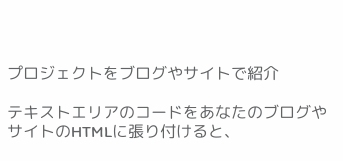プロジェクトをブログやサイトで紹介

テキストエリアのコードをあなたのブログやサイトのHTMLに張り付けると、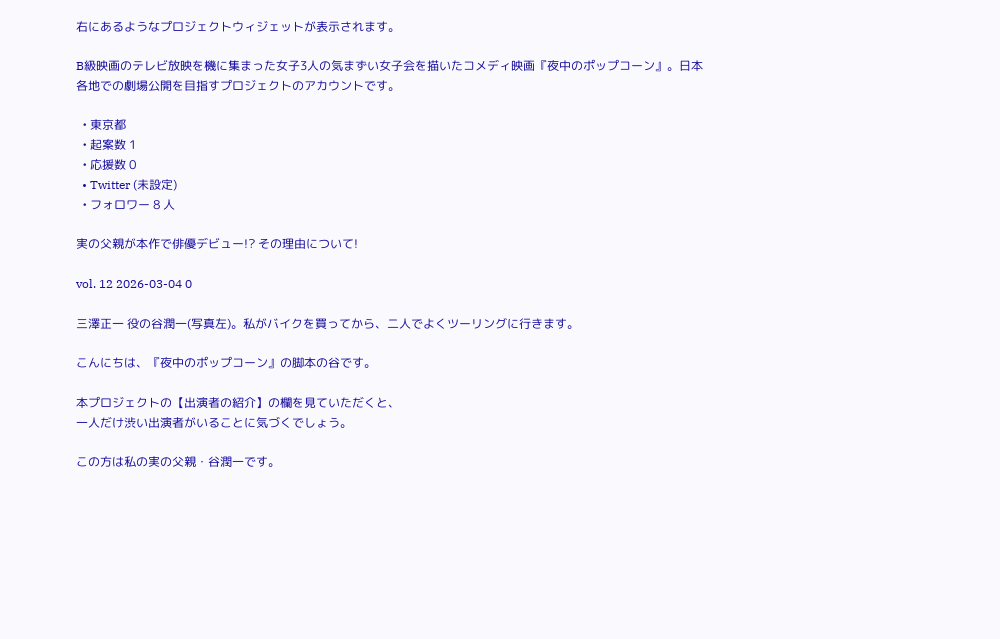右にあるようなプロジェクトウィジェットが表示されます。

B級映画のテレビ放映を機に集まった女子3人の気まずい女子会を描いたコメディ映画『夜中のポップコーン』。日本各地での劇場公開を目指すプロジェクトのアカウントです。

  • 東京都
  • 起案数 1
  • 応援数 0
  • Twitter (未設定)
  • フォロワー 8 人

実の父親が本作で俳優デビュー!? その理由について!

vol. 12 2026-03-04 0

三澤正一 役の谷潤一(写真左)。私がバイクを買ってから、二人でよくツーリングに行きます。

こんにちは、『夜中のポップコーン』の脚本の谷です。

本プロジェクトの【出演者の紹介】の欄を見ていただくと、
一人だけ渋い出演者がいることに気づくでしょう。

この方は私の実の父親・谷潤一です。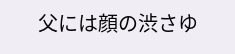父には顔の渋さゆ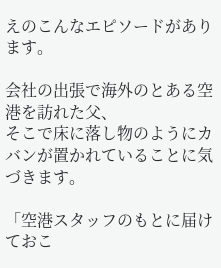えのこんなエピソードがあります。

会社の出張で海外のとある空港を訪れた父、
そこで床に落し物のようにカバンが置かれていることに気づきます。

「空港スタッフのもとに届けておこ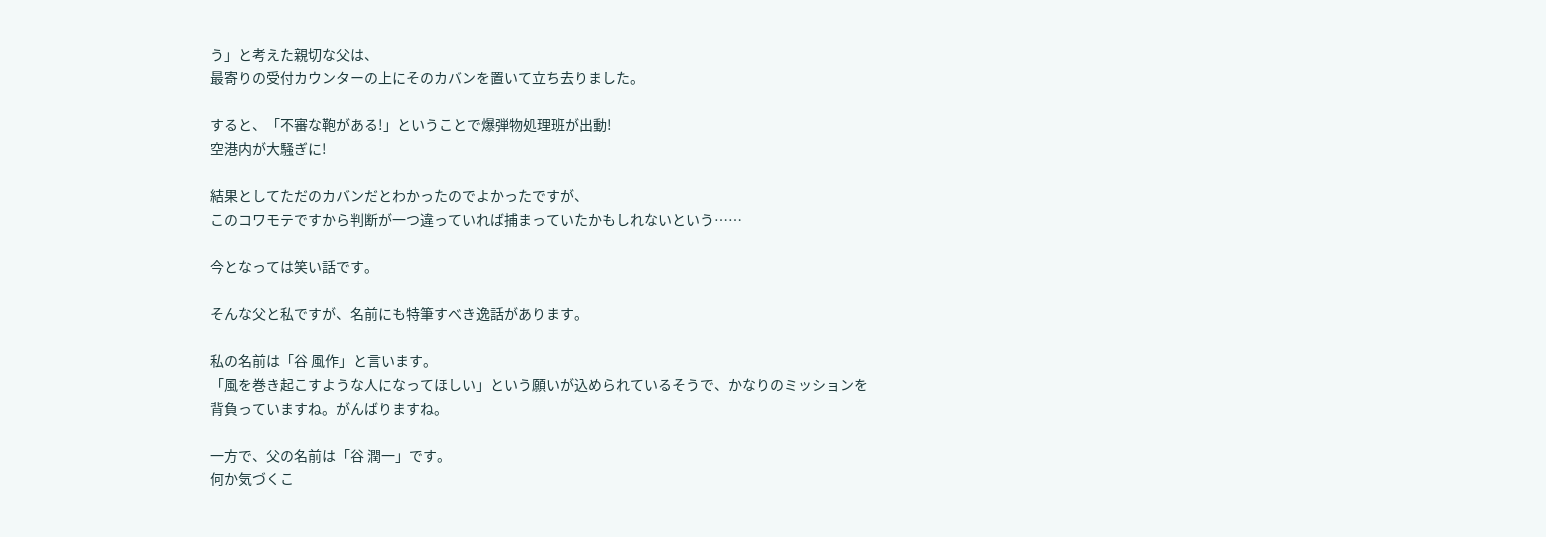う」と考えた親切な父は、
最寄りの受付カウンターの上にそのカバンを置いて立ち去りました。

すると、「不審な鞄がある!」ということで爆弾物処理班が出動!
空港内が大騒ぎに!

結果としてただのカバンだとわかったのでよかったですが、
このコワモテですから判断が一つ違っていれば捕まっていたかもしれないという……

今となっては笑い話です。

そんな父と私ですが、名前にも特筆すべき逸話があります。

私の名前は「谷 風作」と言います。
「風を巻き起こすような人になってほしい」という願いが込められているそうで、かなりのミッションを背負っていますね。がんばりますね。

一方で、父の名前は「谷 潤一」です。
何か気づくこ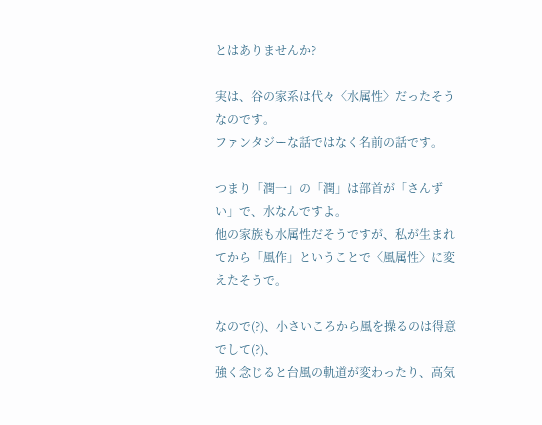とはありませんか?

実は、谷の家系は代々〈水属性〉だったそうなのです。
ファンタジーな話ではなく名前の話です。

つまり「潤一」の「潤」は部首が「さんずい」で、水なんですよ。
他の家族も水属性だそうですが、私が生まれてから「風作」ということで〈風属性〉に変えたそうで。

なので(?)、小さいころから風を操るのは得意でして(?)、
強く念じると台風の軌道が変わったり、高気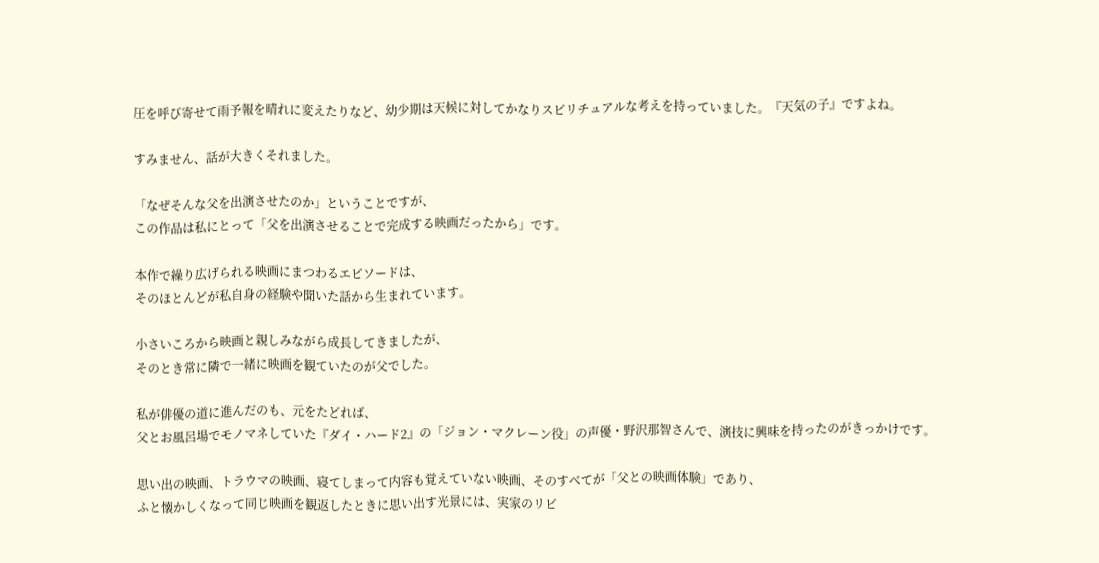圧を呼び寄せて雨予報を晴れに変えたりなど、幼少期は天候に対してかなりスピリチュアルな考えを持っていました。『天気の子』ですよね。

すみません、話が大きくそれました。

「なぜそんな父を出演させたのか」ということですが、
この作品は私にとって「父を出演させることで完成する映画だったから」です。

本作で繰り広げられる映画にまつわるエピソードは、
そのほとんどが私自身の経験や聞いた話から生まれています。

小さいころから映画と親しみながら成長してきましたが、
そのとき常に隣で一緒に映画を観ていたのが父でした。

私が俳優の道に進んだのも、元をたどれば、
父とお風呂場でモノマネしていた『ダイ・ハード2』の「ジョン・マクレーン役」の声優・野沢那智さんで、演技に興味を持ったのがきっかけです。

思い出の映画、トラウマの映画、寝てしまって内容も覚えていない映画、そのすべてが「父との映画体験」であり、
ふと懐かしくなって同じ映画を観返したときに思い出す光景には、実家のリビ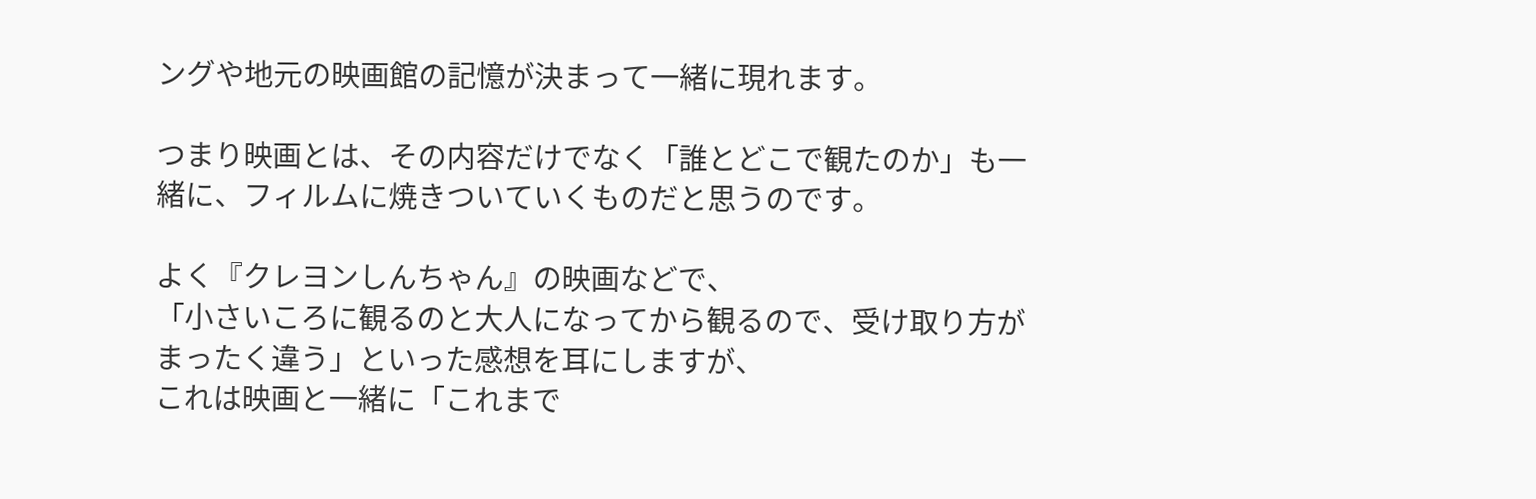ングや地元の映画館の記憶が決まって一緒に現れます。

つまり映画とは、その内容だけでなく「誰とどこで観たのか」も一緒に、フィルムに焼きついていくものだと思うのです。

よく『クレヨンしんちゃん』の映画などで、
「小さいころに観るのと大人になってから観るので、受け取り方がまったく違う」といった感想を耳にしますが、
これは映画と一緒に「これまで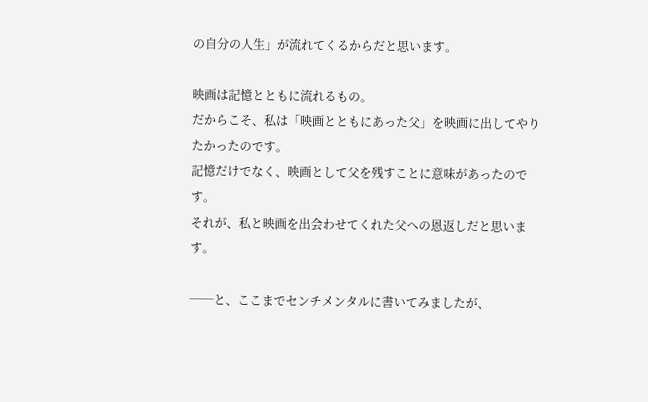の自分の人生」が流れてくるからだと思います。

映画は記憶とともに流れるもの。
だからこそ、私は「映画とともにあった父」を映画に出してやりたかったのです。
記憶だけでなく、映画として父を残すことに意味があったのです。
それが、私と映画を出会わせてくれた父への恩返しだと思います。

──と、ここまでセンチメンタルに書いてみましたが、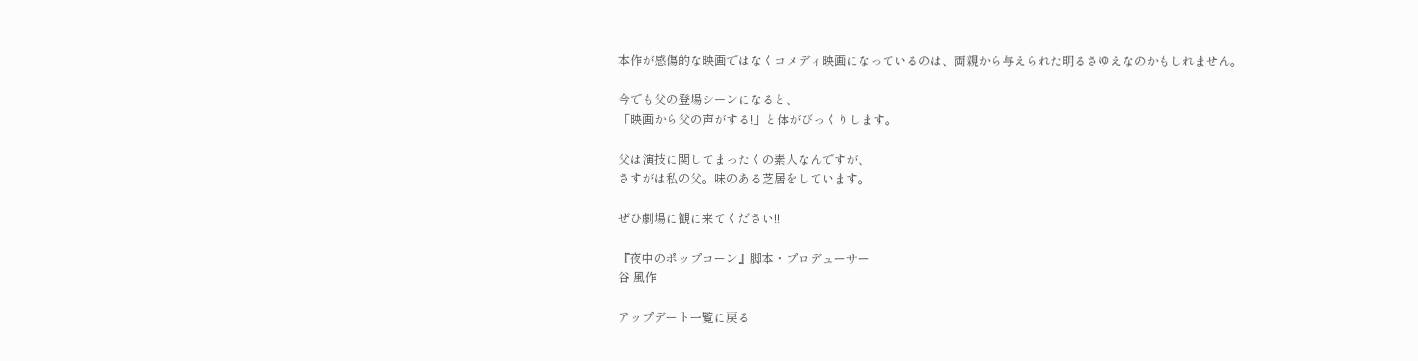本作が感傷的な映画ではなくコメディ映画になっているのは、両親から与えられた明るさゆえなのかもしれません。

今でも父の登場シーンになると、
「映画から父の声がする!」と体がびっくりします。

父は演技に関してまったくの素人なんですが、
さすがは私の父。味のある芝居をしています。

ぜひ劇場に観に来てください!!

『夜中のポップコーン』脚本・プロデューサー
谷 風作

アップデート一覧に戻る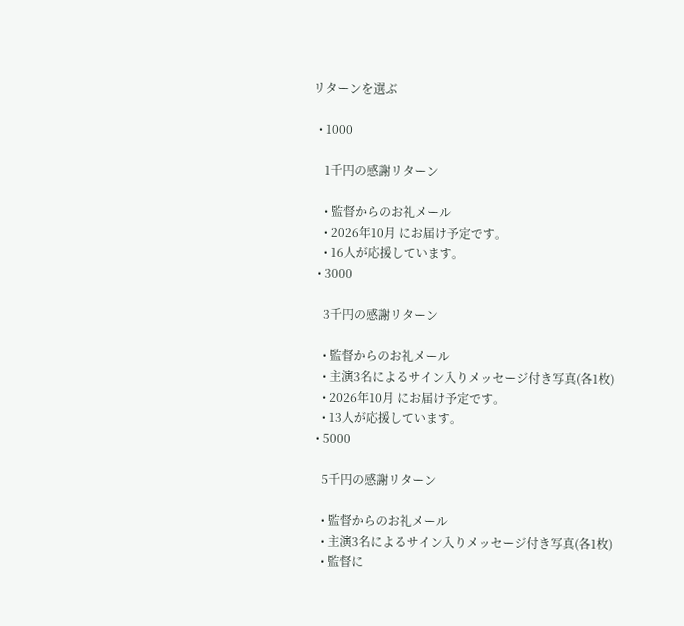リターンを選ぶ

  • 1000

    1千円の感謝リターン

    • 監督からのお礼メール
    • 2026年10月 にお届け予定です。
    • 16人が応援しています。
  • 3000

    3千円の感謝リターン

    • 監督からのお礼メール
    • 主演3名によるサイン入りメッセージ付き写真(各1枚)
    • 2026年10月 にお届け予定です。
    • 13人が応援しています。
  • 5000

    5千円の感謝リターン

    • 監督からのお礼メール
    • 主演3名によるサイン入りメッセージ付き写真(各1枚)
    • 監督に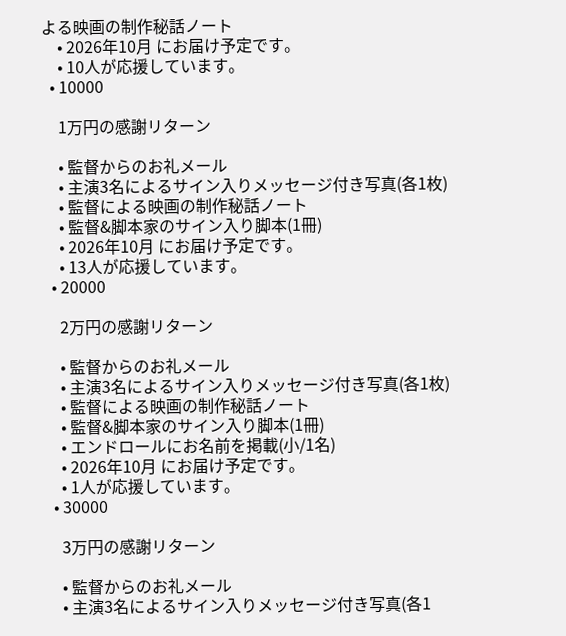よる映画の制作秘話ノート
    • 2026年10月 にお届け予定です。
    • 10人が応援しています。
  • 10000

    1万円の感謝リターン

    • 監督からのお礼メール
    • 主演3名によるサイン入りメッセージ付き写真(各1枚)
    • 監督による映画の制作秘話ノート
    • 監督&脚本家のサイン入り脚本(1冊)
    • 2026年10月 にお届け予定です。
    • 13人が応援しています。
  • 20000

    2万円の感謝リターン

    • 監督からのお礼メール
    • 主演3名によるサイン入りメッセージ付き写真(各1枚)
    • 監督による映画の制作秘話ノート
    • 監督&脚本家のサイン入り脚本(1冊)
    • エンドロールにお名前を掲載(小/1名)
    • 2026年10月 にお届け予定です。
    • 1人が応援しています。
  • 30000

    3万円の感謝リターン

    • 監督からのお礼メール
    • 主演3名によるサイン入りメッセージ付き写真(各1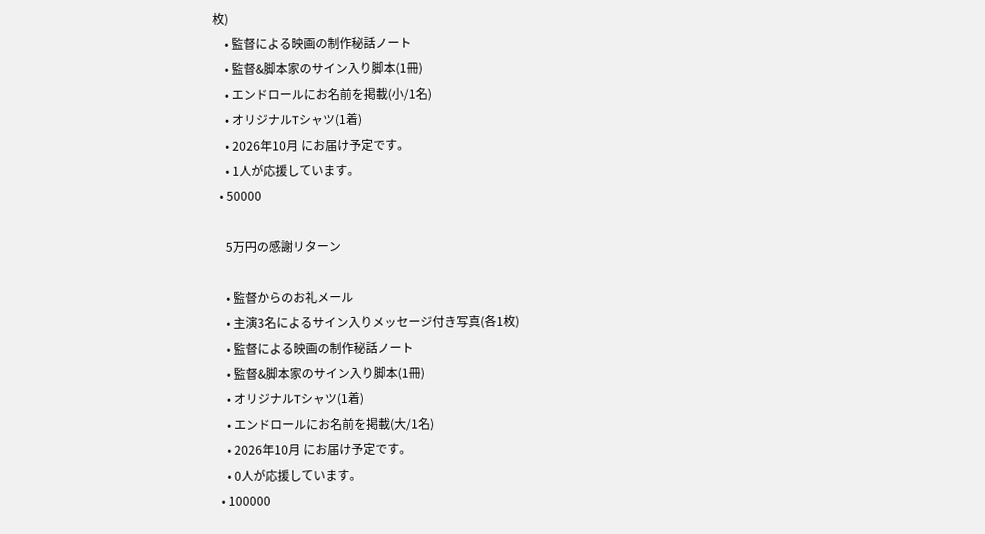枚)
    • 監督による映画の制作秘話ノート
    • 監督&脚本家のサイン入り脚本(1冊)
    • エンドロールにお名前を掲載(小/1名)
    • オリジナルTシャツ(1着)
    • 2026年10月 にお届け予定です。
    • 1人が応援しています。
  • 50000

    5万円の感謝リターン

    • 監督からのお礼メール
    • 主演3名によるサイン入りメッセージ付き写真(各1枚)
    • 監督による映画の制作秘話ノート
    • 監督&脚本家のサイン入り脚本(1冊)
    • オリジナルTシャツ(1着)
    • エンドロールにお名前を掲載(大/1名)
    • 2026年10月 にお届け予定です。
    • 0人が応援しています。
  • 100000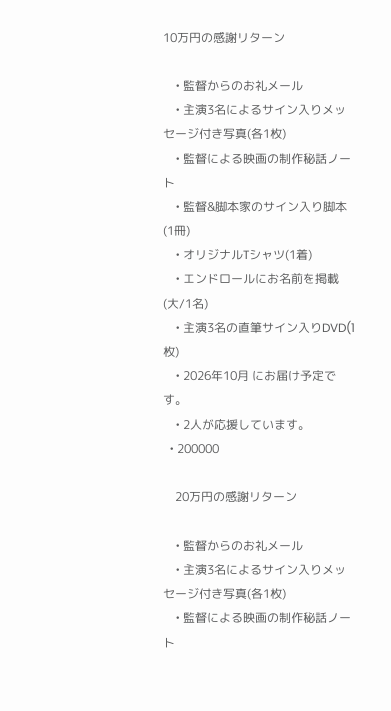10万円の感謝リターン

    • 監督からのお礼メール
    • 主演3名によるサイン入りメッセージ付き写真(各1枚)
    • 監督による映画の制作秘話ノート
    • 監督&脚本家のサイン入り脚本(1冊)
    • オリジナルTシャツ(1着)
    • エンドロールにお名前を掲載(大/1名)
    • 主演3名の直筆サイン入りDVD(1枚)
    • 2026年10月 にお届け予定です。
    • 2人が応援しています。
  • 200000

    20万円の感謝リターン

    • 監督からのお礼メール
    • 主演3名によるサイン入りメッセージ付き写真(各1枚)
    • 監督による映画の制作秘話ノート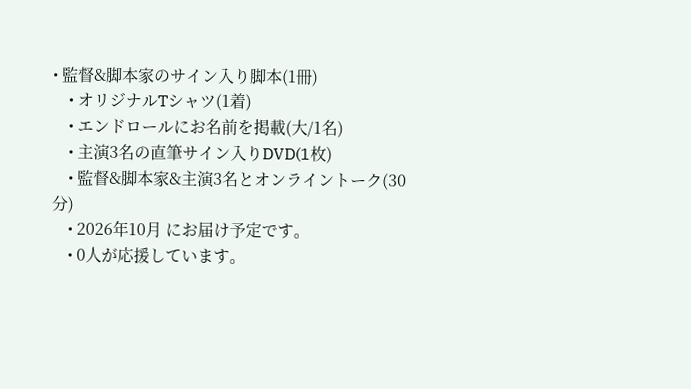• 監督&脚本家のサイン入り脚本(1冊)
    • オリジナルTシャツ(1着)
    • エンドロールにお名前を掲載(大/1名)
    • 主演3名の直筆サイン入りDVD(1枚)
    • 監督&脚本家&主演3名とオンライントーク(30分)
    • 2026年10月 にお届け予定です。
    • 0人が応援しています。